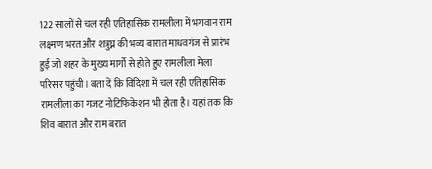122 सालों से चल रही एतिहासिक रामलीला में भगवान राम लक्ष्मण भरत और शत्रुघ्न की भव्य बारात माधवगंज से प्रारंभ हुई जो शहर के मुख्य मार्गो से होते हुए रामलीला मेला परिसर पहुंची। बता दें कि विदिशा में चल रही एतिहासिक रामलीला का गजट नोटिफिकेशन भी होता है। यहां तक कि शिव बारात और राम बरात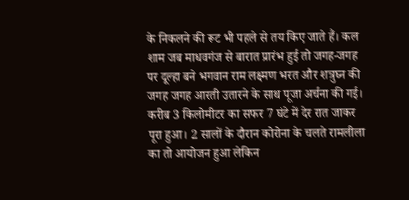के निकलने की रूट भी पहले से तय किए जाते हैं। कल शाम जब माधवगंज से बारात प्रारंभ हुई तो जगह-जगह पर दूल्हा बने भगवान राम लक्ष्मण भरत और शत्रुघ्न की जगह जगह आरती उतारने के साथ पूजा अर्चना की गई। करीब 3 किलोमीटर का सफर 7 घंटे में देर रात जाकर पूरा हुआ। 2 सालों के दौरान कोरोना के चलते रामलीला का तो आयोजन हुआ लेकिन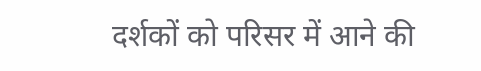दर्शकों को परिसर में आने की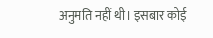अनुमति नहीं थी। इसबार कोई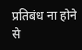प्रतिबंध ना होने से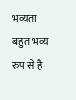भव्यता बहुत भव्य रुप से है